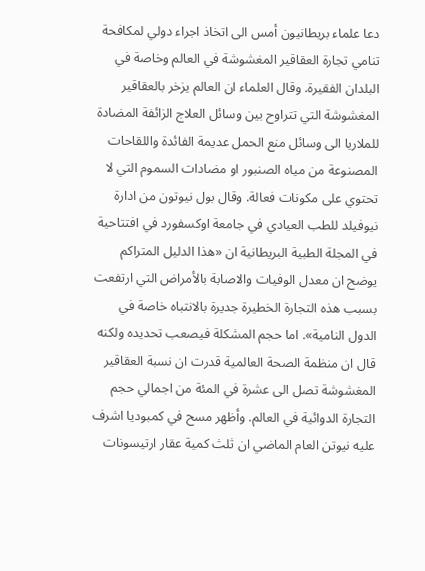دعا علماء بريطانيون أمس الى اتخاذ اجراء دولي لمكافحة تنامي تجارة العقاقير المغشوشة في العالم وخاصة في البلدان الفقيرة. وقال العلماء ان العالم يزخر بالعقاقير المغشوشة التي تتراوح بين وسائل العلاج الزائفة المضادة للملاريا الى وسائل منع الحمل عديمة الفائدة واللقاحات المصنوعة من مياه الصنبور او مضادات السموم التي لا تحتوي على مكونات فعالة. وقال بول نيوتون من ادارة نيوفيلد للطب العيادي في جامعة اوكسفورد في افتتاحية في المجلة الطبية البريطانية ان «هذا الدليل المتراكم يوضح ان معدل الوفيات والاصابة بالأمراض التي ارتفعت بسبب هذه التجارة الخطيرة جديرة بالانتباه خاصة في الدول النامية». اما حجم المشكلة فيصعب تحديده ولكنه قال ان منظمة الصحة العالمية قدرت ان نسبة العقاقير المغشوشة تصل الى عشرة في المئة من اجمالي حجم التجارة الدوائية في العالم. وأظهر مسح في كمبوديا اشرف عليه نيوتن العام الماضي ان ثلث كمية عقار ارتيسونات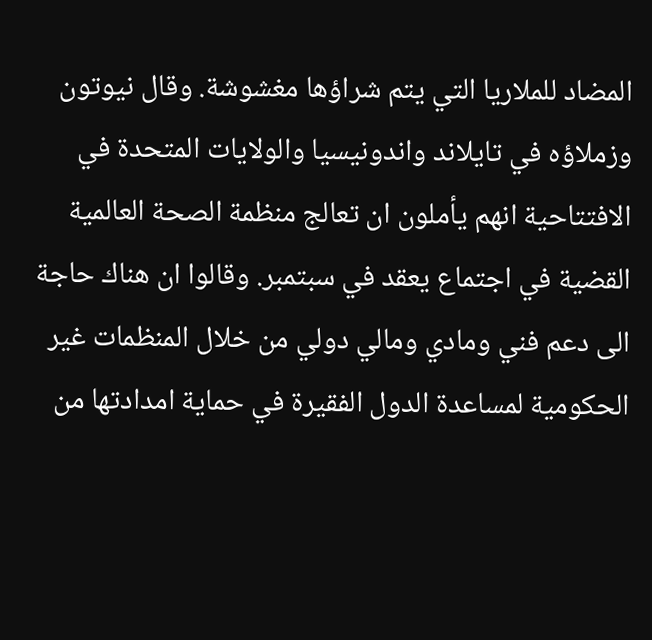المضاد للملاريا التي يتم شراؤها مغشوشة. وقال نيوتون وزملاؤه في تايلاند واندونيسيا والولايات المتحدة في الافتتاحية انهم يأملون ان تعالج منظمة الصحة العالمية القضية في اجتماع يعقد في سبتمبر. وقالوا ان هناك حاجة الى دعم فني ومادي ومالي دولي من خلال المنظمات غير الحكومية لمساعدة الدول الفقيرة في حماية امدادتها من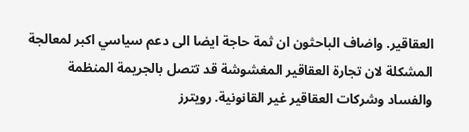العقاقير. واضاف الباحثون ان ثمة حاجة ايضا الى دعم سياسي اكبر لمعالجة المشكلة لان تجارة العقاقير المغشوشة قد تتصل بالجريمة المنظمة والفساد وشركات العقاقير غير القانونية. رويترز